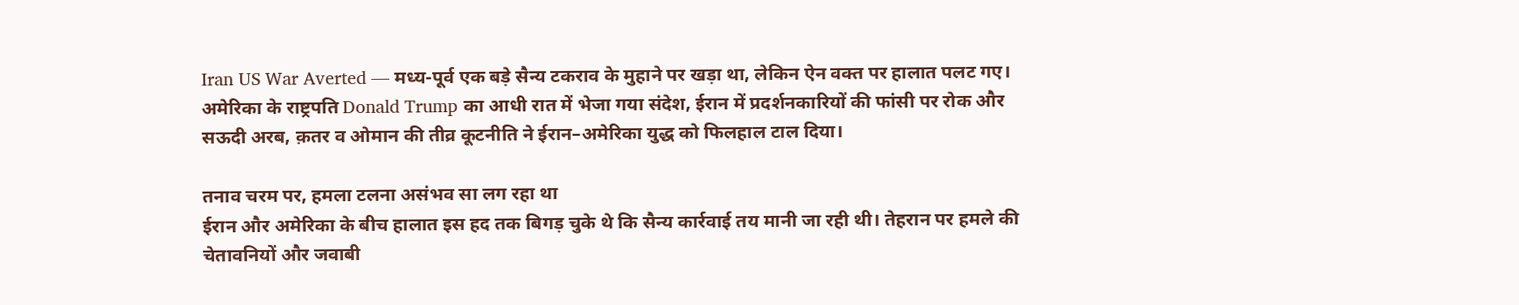Iran US War Averted — मध्य-पूर्व एक बड़े सैन्य टकराव के मुहाने पर खड़ा था, लेकिन ऐन वक्त पर हालात पलट गए। अमेरिका के राष्ट्रपति Donald Trump का आधी रात में भेजा गया संदेश, ईरान में प्रदर्शनकारियों की फांसी पर रोक और सऊदी अरब, क़तर व ओमान की तीव्र कूटनीति ने ईरान–अमेरिका युद्ध को फिलहाल टाल दिया।

तनाव चरम पर, हमला टलना असंभव सा लग रहा था
ईरान और अमेरिका के बीच हालात इस हद तक बिगड़ चुके थे कि सैन्य कार्रवाई तय मानी जा रही थी। तेहरान पर हमले की चेतावनियों और जवाबी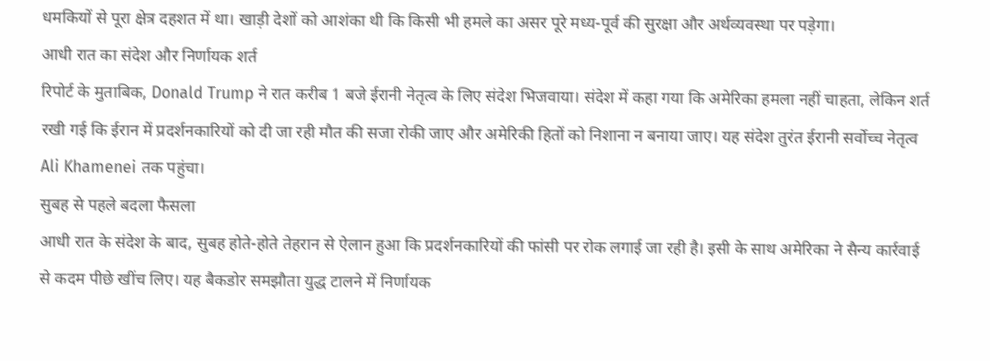धमकियों से पूरा क्षेत्र दहशत में था। खाड़ी देशों को आशंका थी कि किसी भी हमले का असर पूरे मध्य-पूर्व की सुरक्षा और अर्थव्यवस्था पर पड़ेगा।
आधी रात का संदेश और निर्णायक शर्त
रिपोर्ट के मुताबिक, Donald Trump ने रात करीब 1 बजे ईरानी नेतृत्व के लिए संदेश भिजवाया। संदेश में कहा गया कि अमेरिका हमला नहीं चाहता, लेकिन शर्त रखी गई कि ईरान में प्रदर्शनकारियों को दी जा रही मौत की सजा रोकी जाए और अमेरिकी हितों को निशाना न बनाया जाए। यह संदेश तुरंत ईरानी सर्वोच्च नेतृत्व Ali Khamenei तक पहुंचा।
सुबह से पहले बदला फैसला
आधी रात के संदेश के बाद, सुबह होते-होते तेहरान से ऐलान हुआ कि प्रदर्शनकारियों की फांसी पर रोक लगाई जा रही है। इसी के साथ अमेरिका ने सैन्य कार्रवाई से कदम पीछे खींच लिए। यह बैकडोर समझौता युद्ध टालने में निर्णायक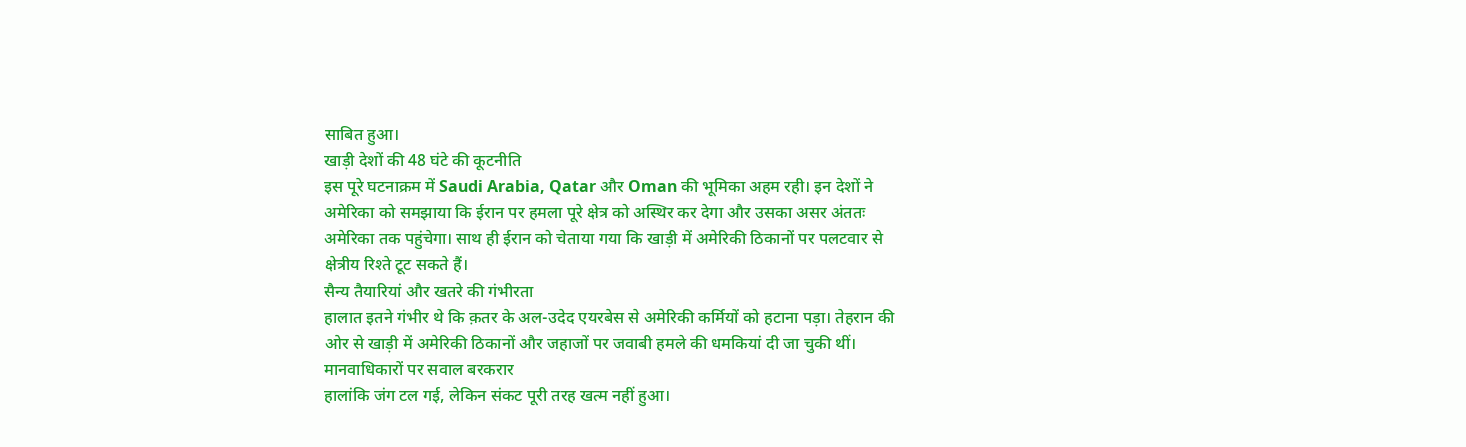साबित हुआ।
खाड़ी देशों की 48 घंटे की कूटनीति
इस पूरे घटनाक्रम में Saudi Arabia, Qatar और Oman की भूमिका अहम रही। इन देशों ने अमेरिका को समझाया कि ईरान पर हमला पूरे क्षेत्र को अस्थिर कर देगा और उसका असर अंततः अमेरिका तक पहुंचेगा। साथ ही ईरान को चेताया गया कि खाड़ी में अमेरिकी ठिकानों पर पलटवार से क्षेत्रीय रिश्ते टूट सकते हैं।
सैन्य तैयारियां और खतरे की गंभीरता
हालात इतने गंभीर थे कि क़तर के अल-उदेद एयरबेस से अमेरिकी कर्मियों को हटाना पड़ा। तेहरान की ओर से खाड़ी में अमेरिकी ठिकानों और जहाजों पर जवाबी हमले की धमकियां दी जा चुकी थीं।
मानवाधिकारों पर सवाल बरकरार
हालांकि जंग टल गई, लेकिन संकट पूरी तरह खत्म नहीं हुआ।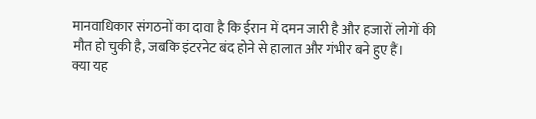मानवाधिकार संगठनों का दावा है कि ईरान में दमन जारी है और हजारों लोगों की मौत हो चुकी है, जबकि इंटरनेट बंद होने से हालात और गंभीर बने हुए हैं।
क्या यह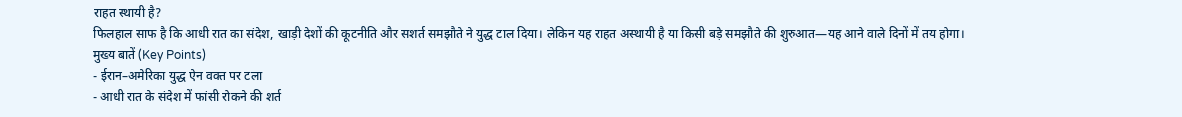राहत स्थायी है?
फिलहाल साफ है कि आधी रात का संदेश, खाड़ी देशों की कूटनीति और सशर्त समझौते ने युद्ध टाल दिया। लेकिन यह राहत अस्थायी है या किसी बड़े समझौते की शुरुआत—यह आने वाले दिनों में तय होगा।
मुख्य बातें (Key Points)
- ईरान–अमेरिका युद्ध ऐन वक्त पर टला
- आधी रात के संदेश में फांसी रोकने की शर्त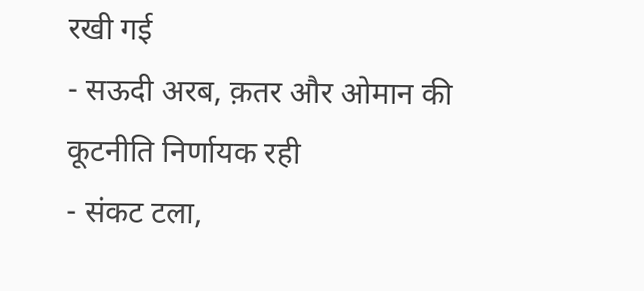रखी गई
- सऊदी अरब, क़तर और ओमान की कूटनीति निर्णायक रही
- संकट टला,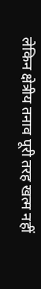लेकिन क्षेत्रीय तनाव पूरी तरह खत्म नहीं